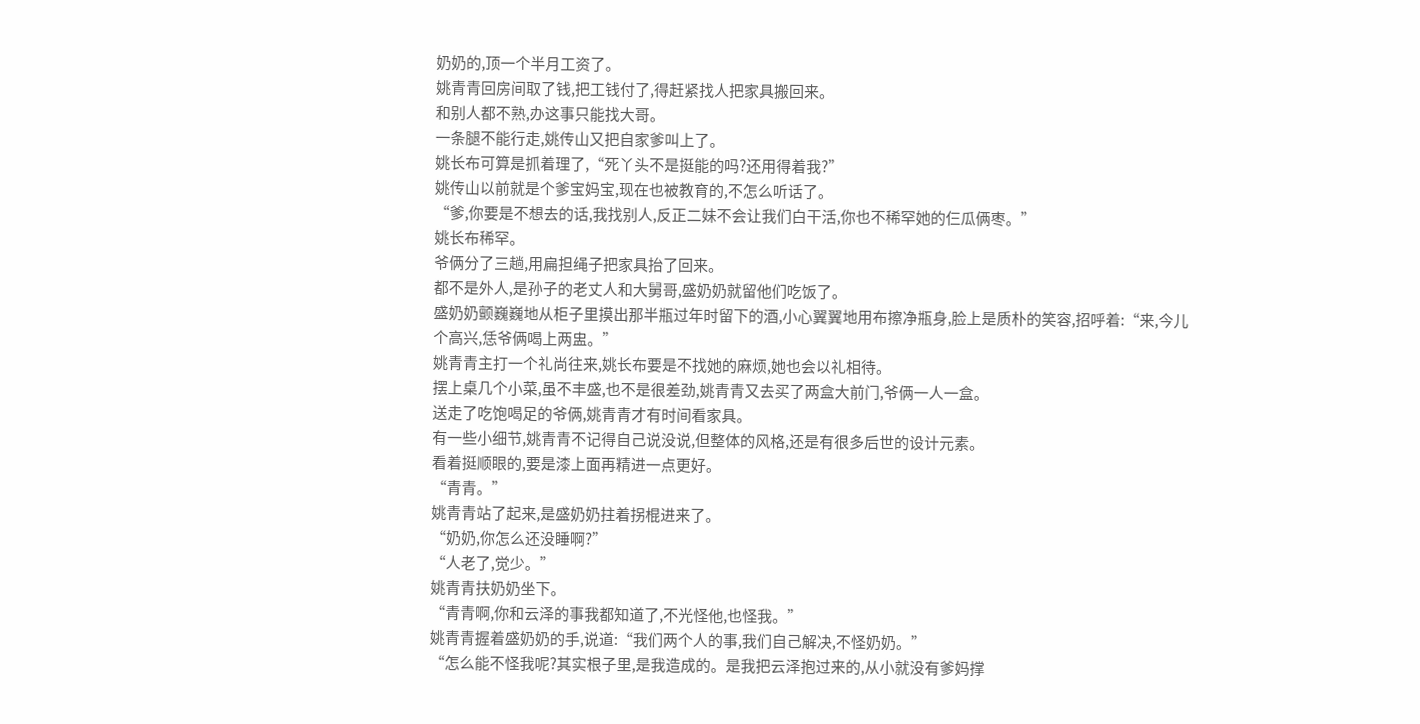奶奶的,顶一个半月工资了。
姚青青回房间取了钱,把工钱付了,得赶紧找人把家具搬回来。
和别人都不熟,办这事只能找大哥。
一条腿不能行走,姚传山又把自家爹叫上了。
姚长布可算是抓着理了,“死丫头不是挺能的吗?还用得着我?”
姚传山以前就是个爹宝妈宝,现在也被教育的,不怎么听话了。
“爹,你要是不想去的话,我找别人,反正二妹不会让我们白干活,你也不稀罕她的仨瓜俩枣。”
姚长布稀罕。
爷俩分了三趟,用扁担绳子把家具抬了回来。
都不是外人,是孙子的老丈人和大舅哥,盛奶奶就留他们吃饭了。
盛奶奶颤巍巍地从柜子里摸出那半瓶过年时留下的酒,小心翼翼地用布擦净瓶身,脸上是质朴的笑容,招呼着:“来,今儿个高兴,恁爷俩喝上两盅。”
姚青青主打一个礼尚往来,姚长布要是不找她的麻烦,她也会以礼相待。
摆上桌几个小菜,虽不丰盛,也不是很差劲,姚青青又去买了两盒大前门,爷俩一人一盒。
送走了吃饱喝足的爷俩,姚青青才有时间看家具。
有一些小细节,姚青青不记得自己说没说,但整体的风格,还是有很多后世的设计元素。
看着挺顺眼的,要是漆上面再精进一点更好。
“青青。”
姚青青站了起来,是盛奶奶拄着拐棍进来了。
“奶奶,你怎么还没睡啊?”
“人老了,觉少。”
姚青青扶奶奶坐下。
“青青啊,你和云泽的事我都知道了,不光怪他,也怪我。”
姚青青握着盛奶奶的手,说道:“我们两个人的事,我们自己解决,不怪奶奶。”
“怎么能不怪我呢?其实根子里,是我造成的。是我把云泽抱过来的,从小就没有爹妈撑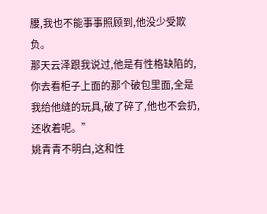腰,我也不能事事照顾到,他没少受欺负。
那天云泽跟我说过,他是有性格缺陷的,你去看柜子上面的那个破包里面,全是我给他缝的玩具,破了碎了,他也不会扔,还收着呢。”
姚青青不明白,这和性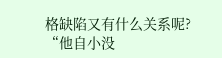格缺陷又有什么关系呢?
“他自小没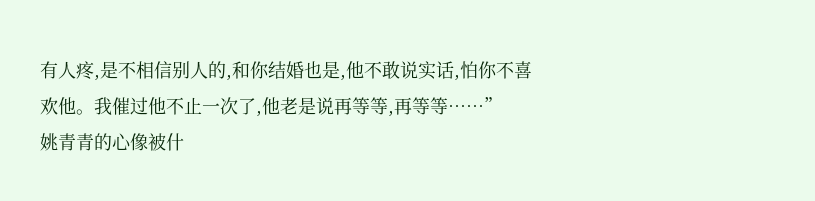有人疼,是不相信别人的,和你结婚也是,他不敢说实话,怕你不喜欢他。我催过他不止一次了,他老是说再等等,再等等……”
姚青青的心像被什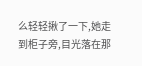么轻轻揪了一下,她走到柜子旁,目光落在那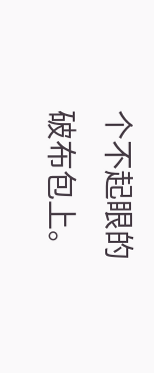个不起眼的破布包上。